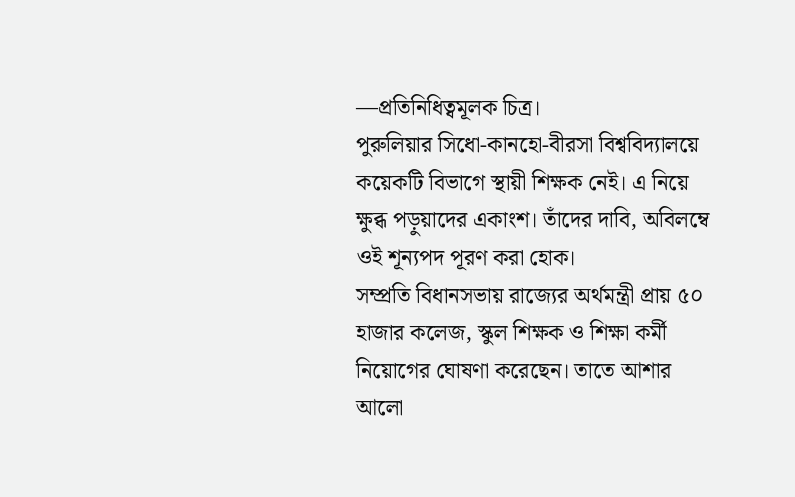—প্রতিনিধিত্বমূলক চিত্র।
পুরুলিয়ার সিধো-কানহো-বীরসা বিশ্ববিদ্যালয়ে কয়েকটি বিভাগে স্থায়ী শিক্ষক নেই। এ নিয়ে ক্ষুব্ধ পড়ুয়াদের একাংশ। তাঁদের দাবি, অবিলম্বে ওই শূন্যপদ পূরণ করা হোক।
সম্প্রতি বিধানসভায় রাজ্যের অর্থমন্ত্রী প্রায় ৫০ হাজার কলেজ, স্কুল শিক্ষক ও শিক্ষা কর্মী নিয়োগের ঘোষণা করেছেন। তাতে আশার আলো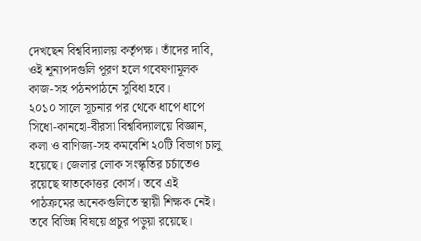দেখছেন বিশ্ববিদ্যালয় কর্তৃপক্ষ। তাঁদের দাবি, ওই শূন্যপদগুলি পূরণ হলে গবেষণামূলক কাজ-সহ পঠনপাঠনে সুবিধা হবে।
২০১০ সালে সূচনার পর থেকে ধাপে ধাপে সিধো-কানহো-বীরসা বিশ্ববিদ্যালয়ে বিজ্ঞান, কলা ও বাণিজ্য-সহ কমবেশি ২০টি বিভাগ চালু হয়েছে। জেলার লোক সংস্কৃতির চর্চাতেও রয়েছে স্নাতকোত্তর কোর্স। তবে এই পাঠক্রমের অনেকগুলিতে স্থায়ী শিক্ষক নেই। তবে বিভিন্ন বিষয়ে প্রচুর পড়ুয়া রয়েছে।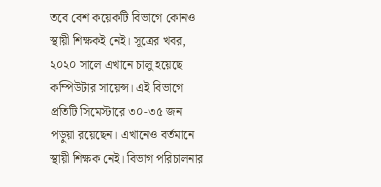তবে বেশ কয়েকটি বিভাগে কোনও স্থায়ী শিক্ষকই নেই। সূত্রের খবর, ২০২০ সালে এখানে চালু হয়েছে কম্পিউটার সায়েন্স। এই বিভাগে প্রতিটি সিমেস্টারে ৩০-৩৫ জন পড়ুয়া রয়েছেন। এখানেও বর্তমানে স্থায়ী শিক্ষক নেই। বিভাগ পরিচালনার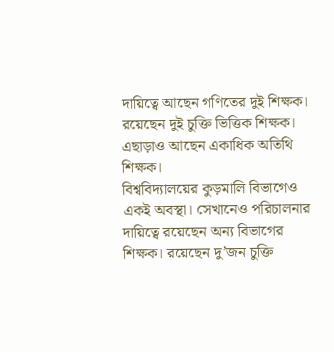দায়িত্বে আছেন গণিতের দুই শিক্ষক। রয়েছেন দুই চুক্তি ভিত্তিক শিক্ষক। এছাড়াও আছেন একাধিক অতিথি শিক্ষক।
বিশ্ববিদ্যালয়ের কুড়মালি বিভাগেও একই অবস্থা। সেখানেও পরিচালনার দায়িত্বে রয়েছেন অন্য বিভাগের শিক্ষক। রয়েছেন দু’জন চুক্তি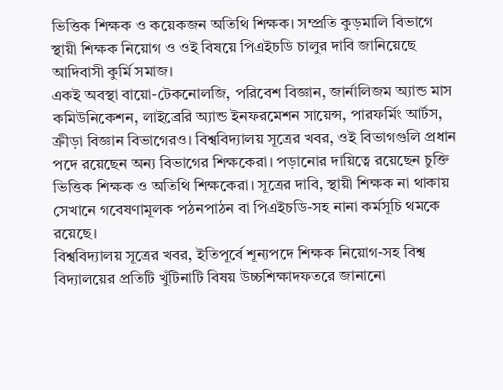ভিত্তিক শিক্ষক ও কয়েকজন অতিথি শিক্ষক। সম্প্রতি কুড়মালি বিভাগে স্থায়ী শিক্ষক নিয়োগ ও ওই বিষয়ে পিএইচডি চালুর দাবি জানিয়েছে আদিবাসী কুর্মি সমাজ।
একই অবস্থা বায়ো-টেকনোলজি, পরিবেশ বিজ্ঞান, জার্নালিজম অ্যান্ড মাস কমিউনিকেশন, লাইব্রেরি অ্যান্ড ইনফরমেশন সায়েন্স, পারফর্মিং আর্টস, ক্রীড়া বিজ্ঞান বিভাগেরও। বিশ্ববিদ্যালয় সূত্রের খবর, ওই বিভাগগুলি প্রধান পদে রয়েছেন অন্য বিভাগের শিক্ষকেরা। পড়ানোর দায়িত্বে রয়েছেন চুক্তি ভিত্তিক শিক্ষক ও অতিথি শিক্ষকেরা। সূত্রের দাবি, স্থায়ী শিক্ষক না থাকায় সেখানে গবেষণামূলক পঠনপাঠন বা পিএইচডি-সহ নানা কর্মসূচি থমকে রয়েছে।
বিশ্ববিদ্যালয় সূত্রের খবর, ইতিপূর্বে শূন্যপদে শিক্ষক নিয়োগ-সহ বিশ্ব বিদ্যালয়ের প্রতিটি খুঁটিনাটি বিষয় উচ্চশিক্ষাদফতরে জানানো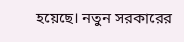হয়েছে। নতুন সরকারের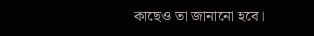কাছেও তা জানানো হবে।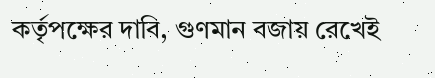কর্তৃপক্ষের দাবি, গুণমান বজায় রেখেই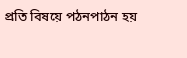প্রতি বিষয়ে পঠনপাঠন হয়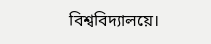বিশ্ববিদ্যালয়ে।